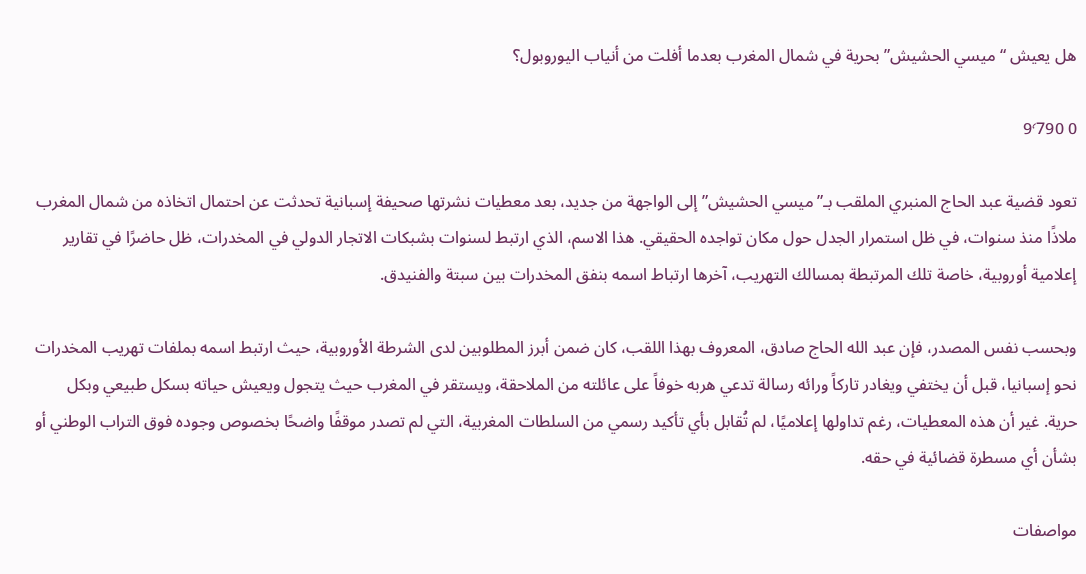هل يعيش “ميسي الحشيش” بحرية في شمال المغرب بعدما أفلت من أنياب اليوروبول؟

0 9٬790

تعود قضية عبد الحاج المنبري الملقب بـ”ميسي الحشيش” إلى الواجهة من جديد، بعد معطيات نشرتها صحيفة إسبانية تحدثت عن احتمال اتخاذه من شمال المغرب ملاذًا منذ سنوات، في ظل استمرار الجدل حول مكان تواجده الحقيقي. هذا الاسم، الذي ارتبط لسنوات بشبكات الاتجار الدولي في المخدرات، ظل حاضرًا في تقارير إعلامية أوروبية، خاصة تلك المرتبطة بمسالك التهريب، آخرها ارتباط اسمه بنفق المخدرات بين سبتة والفنيدق.

وبحسب نفس المصدر، فإن عبد الله الحاج صادق، المعروف بهذا اللقب، كان ضمن أبرز المطلوبين لدى الشرطة الأوروبية، حيث ارتبط اسمه بملفات تهريب المخدرات نحو إسبانيا، قبل أن يختفي ويغادر تاركاً ورائه رسالة تدعي هربه خوفاً على عائلته من الملاحقة، ويستقر في المغرب حيث يتجول ويعيش حياته بسكل طبيعي وبكل حرية. غير أن هذه المعطيات، رغم تداولها إعلاميًا، لم تُقابل بأي تأكيد رسمي من السلطات المغربية، التي لم تصدر موقفًا واضحًا بخصوص وجوده فوق التراب الوطني أو بشأن أي مسطرة قضائية في حقه.

مواصفات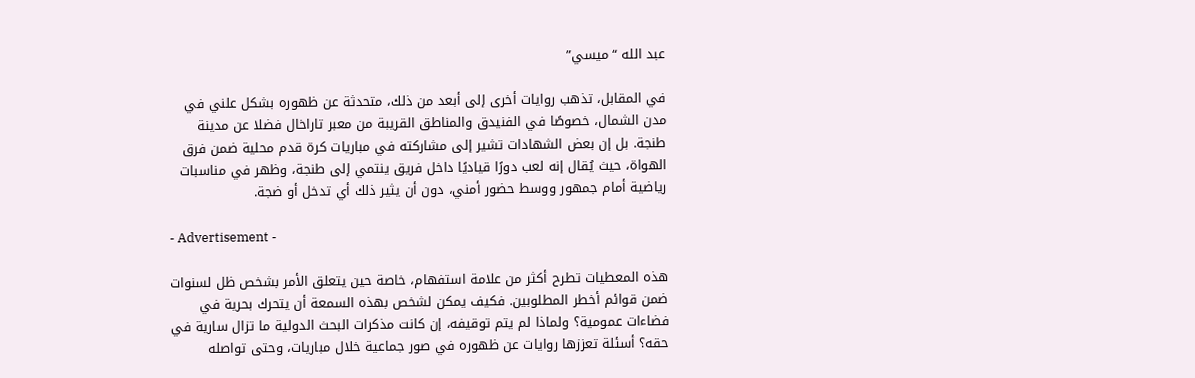عبد الله “ميسي”

في المقابل، تذهب روايات أخرى إلى أبعد من ذلك، متحدثة عن ظهوره بشكل علني في مدن الشمال، خصوصًا في الفنيدق والمناطق القريبة من معبر تاراخال فضلا عن مدينة طنجة. بل إن بعض الشهادات تشير إلى مشاركته في مباريات كرة قدم محلية ضمن فرق الهواة، حيث يُقال إنه لعب دورًا قياديًا داخل فريق ينتمي إلى طنجة، وظهر في مناسبات رياضية أمام جمهور ووسط حضور أمني، دون أن يثير ذلك أي تدخل أو ضجة.

- Advertisement -

هذه المعطيات تطرح أكثر من علامة استفهام، خاصة حين يتعلق الأمر بشخص ظل لسنوات ضمن قوائم أخطر المطلوبين. فكيف يمكن لشخص بهذه السمعة أن يتحرك بحرية في فضاءات عمومية؟ ولماذا لم يتم توقيفه، إن كانت مذكرات البحث الدولية ما تزال سارية في حقه؟ أسئلة تعززها روايات عن ظهوره في صور جماعية خلال مباريات، وحتى تواصله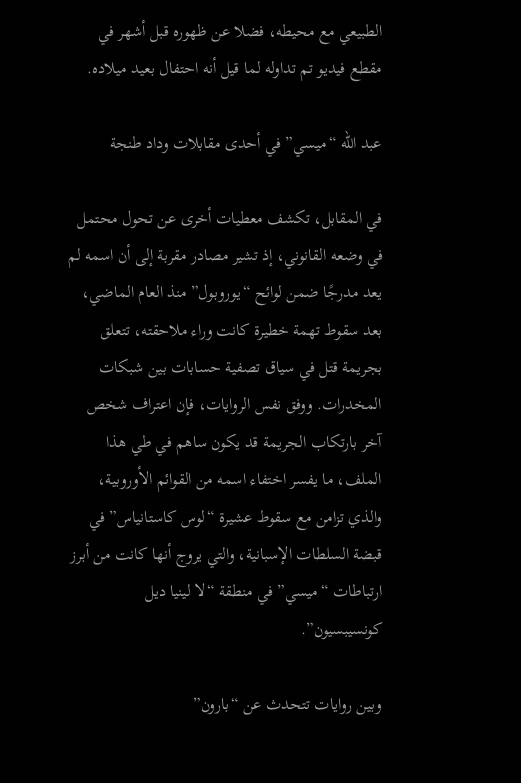الطبيعي مع محيطه، فضلا عن ظهوره قبل أشهر في مقطع فيديو تم تداوله لما قيل أنه احتفال بعيد ميلاده.

عبد الله “ميسي” في أحدى مقابلات وداد طنجة

في المقابل، تكشف معطيات أخرى عن تحول محتمل في وضعه القانوني، إذ تشير مصادر مقربة إلى أن اسمه لم يعد مدرجًا ضمن لوائح “يوروبول” منذ العام الماضي، بعد سقوط تهمة خطيرة كانت وراء ملاحقته، تتعلق بجريمة قتل في سياق تصفية حسابات بين شبكات المخدرات. ووفق نفس الروايات، فإن اعتراف شخص آخر بارتكاب الجريمة قد يكون ساهم في طي هذا الملف، ما يفسر اختفاء اسمه من القوائم الأوروبية، والذي تزامن مع سقوط عشيرة “لوس كاستانياس” في قبضة السلطات الإسبانية، والتي يروج أنها كانت من أبرز ارتباطات “ميسي” في منطقة “لا لينيا ديل كونسيبسيون”.

وبين روايات تتحدث عن “بارون”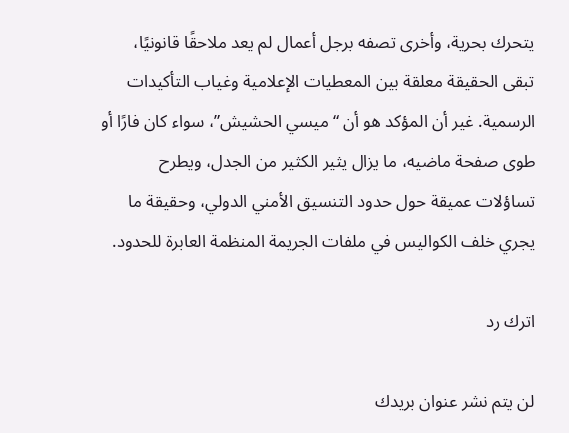يتحرك بحرية، وأخرى تصفه برجل أعمال لم يعد ملاحقًا قانونيًا، تبقى الحقيقة معلقة بين المعطيات الإعلامية وغياب التأكيدات الرسمية. غير أن المؤكد هو أن “ميسي الحشيش”، سواء كان فارًا أو طوى صفحة ماضيه، ما يزال يثير الكثير من الجدل، ويطرح تساؤلات عميقة حول حدود التنسيق الأمني الدولي، وحقيقة ما يجري خلف الكواليس في ملفات الجريمة المنظمة العابرة للحدود.

اترك رد

لن يتم نشر عنوان بريدك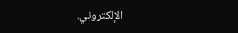الإلكتروني.